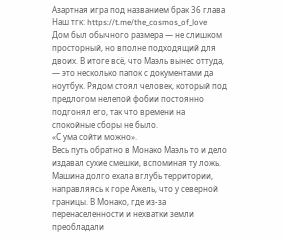Азартная игра под названием брак 36 глава
Наш тгк: https://t.me/the_cosmos_of_love
Дом был обычного размера — не слишком просторный, но вполне подходящий для двоих. В итоге всё, что Маэль вынес оттуда, — это несколько папок с документами да ноутбук. Рядом стоял человек, который под предлогом нелепой фобии постоянно подгонял его, так что времени на спокойные сборы не было.
«С ума сойти можно».
Весь путь обратно в Монако Маэль то и дело издавал сухие смешки, вспоминая ту ложь.
Машина долго ехала вглубь территории, направляясь к горе Ажель, что у северной границы. В Монако, где из-за перенаселенности и нехватки земли преобладали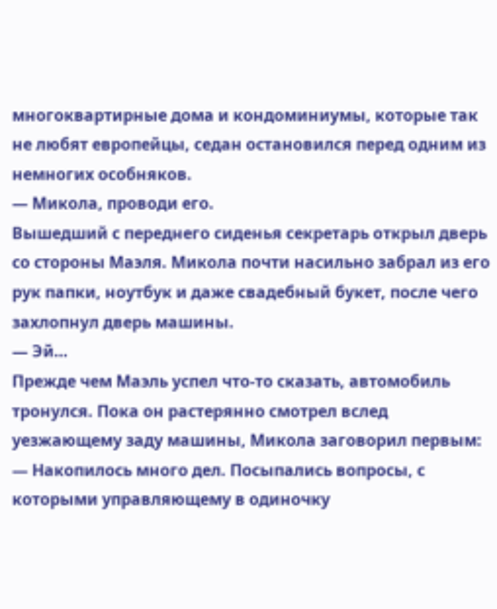многоквартирные дома и кондоминиумы, которые так не любят европейцы, седан остановился перед одним из немногих особняков.
— Микола, проводи его.
Вышедший с переднего сиденья секретарь открыл дверь со стороны Маэля. Микола почти насильно забрал из его рук папки, ноутбук и даже свадебный букет, после чего захлопнул дверь машины.
— Эй…
Прежде чем Маэль успел что-то сказать, автомобиль тронулся. Пока он растерянно смотрел вслед уезжающему заду машины, Микола заговорил первым:
— Накопилось много дел. Посыпались вопросы, с которыми управляющему в одиночку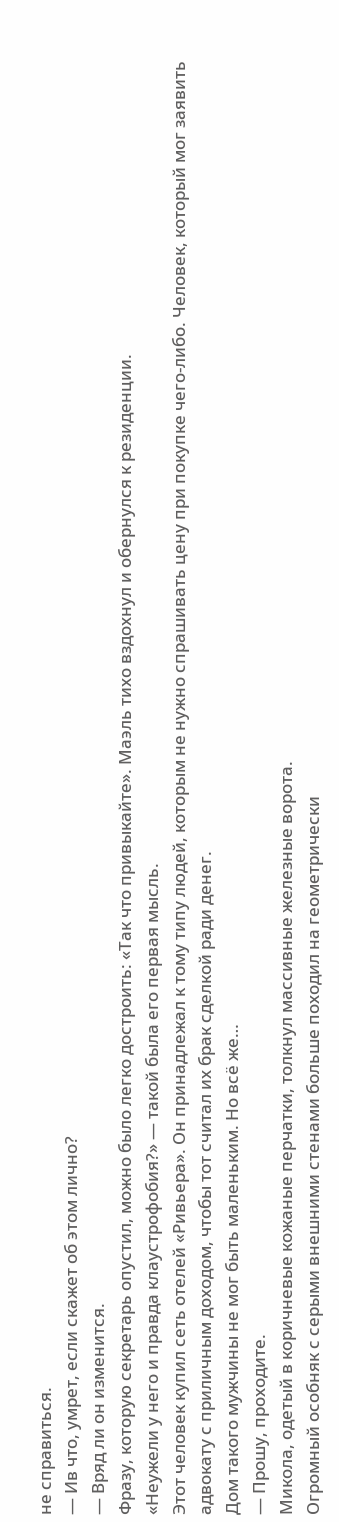не справиться.
— Ив что, умрет, если скажет об этом лично?
— Вряд ли он изменится.
Фразу, которую секретарь опустил, можно было легко достроить: «Так что привыкайте». Маэль тихо вздохнул и обернулся к резиденции.
«Неужели у него и правда клаустрофобия?» — такой была его первая мысль.
Этот человек купил сеть отелей «Ривьера». Он принадлежал к тому типу людей, которым не нужно спрашивать цену при покупке чего-либо. Человек, который мог заявить адвокату с приличным доходом, чтобы тот считал их брак сделкой ради денег.
Дом такого мужчины не мог быть маленьким. Но всё же…
— Прошу, проходите.
Микола, одетый в коричневые кожаные перчатки, толкнул массивные железные ворота.
Огромный особняк с серыми внешними стенами больше походил на геометрически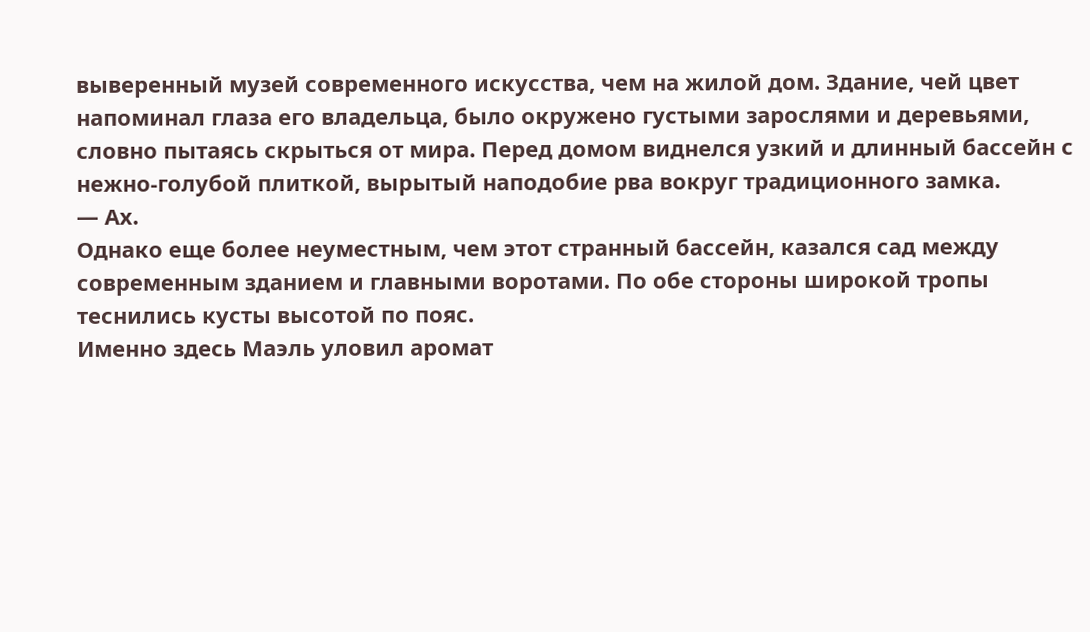выверенный музей современного искусства, чем на жилой дом. Здание, чей цвет напоминал глаза его владельца, было окружено густыми зарослями и деревьями, словно пытаясь скрыться от мира. Перед домом виднелся узкий и длинный бассейн с нежно-голубой плиткой, вырытый наподобие рва вокруг традиционного замка.
— Ах.
Однако еще более неуместным, чем этот странный бассейн, казался сад между современным зданием и главными воротами. По обе стороны широкой тропы теснились кусты высотой по пояс.
Именно здесь Маэль уловил аромат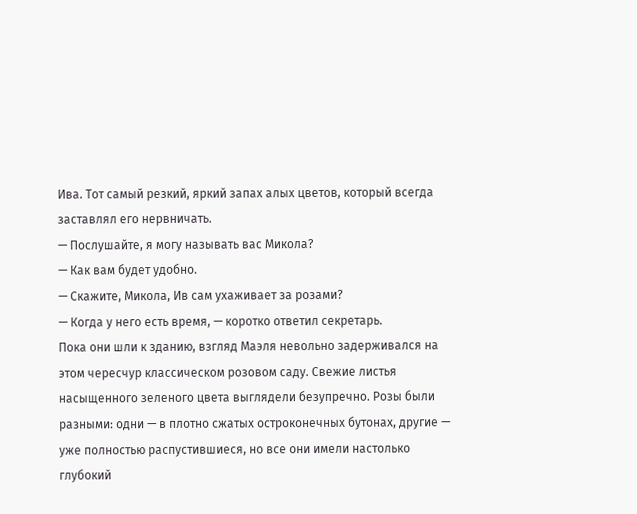Ива. Тот самый резкий, яркий запах алых цветов, который всегда заставлял его нервничать.
— Послушайте, я могу называть вас Микола?
— Как вам будет удобно.
— Скажите, Микола, Ив сам ухаживает за розами?
— Когда у него есть время, — коротко ответил секретарь.
Пока они шли к зданию, взгляд Маэля невольно задерживался на этом чересчур классическом розовом саду. Свежие листья насыщенного зеленого цвета выглядели безупречно. Розы были разными: одни — в плотно сжатых остроконечных бутонах, другие — уже полностью распустившиеся, но все они имели настолько глубокий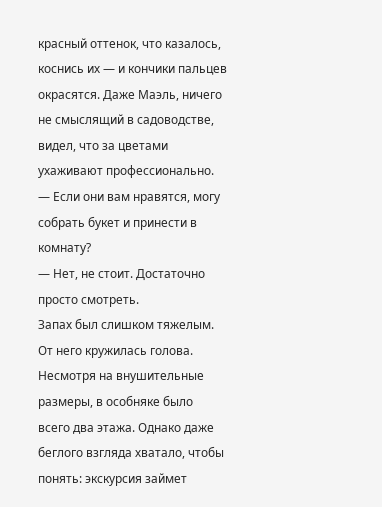красный оттенок, что казалось, коснись их — и кончики пальцев окрасятся. Даже Маэль, ничего не смыслящий в садоводстве, видел, что за цветами ухаживают профессионально.
— Если они вам нравятся, могу собрать букет и принести в комнату?
— Нет, не стоит. Достаточно просто смотреть.
Запах был слишком тяжелым. От него кружилась голова.
Несмотря на внушительные размеры, в особняке было всего два этажа. Однако даже беглого взгляда хватало, чтобы понять: экскурсия займет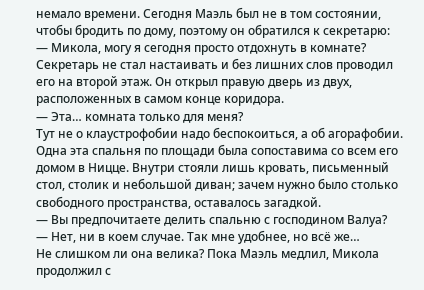немало времени. Сегодня Маэль был не в том состоянии, чтобы бродить по дому, поэтому он обратился к секретарю:
— Микола, могу я сегодня просто отдохнуть в комнате?
Секретарь не стал настаивать и без лишних слов проводил его на второй этаж. Он открыл правую дверь из двух, расположенных в самом конце коридора.
— Эта… комната только для меня?
Тут не о клаустрофобии надо беспокоиться, а об агорафобии. Одна эта спальня по площади была сопоставима со всем его домом в Ницце. Внутри стояли лишь кровать, письменный стол, столик и небольшой диван; зачем нужно было столько свободного пространства, оставалось загадкой.
— Вы предпочитаете делить спальню с господином Валуа?
— Нет, ни в коем случае. Так мне удобнее, но всё же…
Не слишком ли она велика? Пока Маэль медлил, Микола продолжил с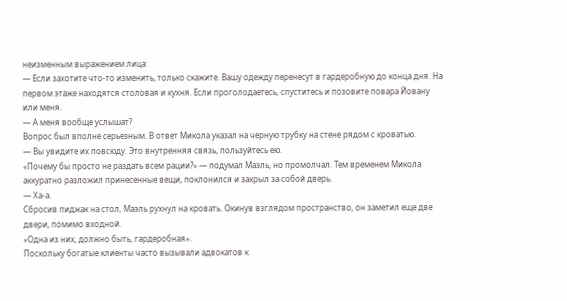неизменным выражением лица:
— Если захотите что-то изменить, только скажите. Вашу одежду перенесут в гардеробную до конца дня. На первом этаже находятся столовая и кухня. Если проголодаетесь, спуститесь и позовите повара Йовану или меня.
— А меня вообще услышат?
Вопрос был вполне серьезным. В ответ Микола указал на черную трубку на стене рядом с кроватью.
— Вы увидите их повсюду. Это внутренняя связь, пользуйтесь ею.
«Почему бы просто не раздать всем рации?» — подумал Маэль, но промолчал. Тем временем Микола аккуратно разложил принесенные вещи, поклонился и закрыл за собой дверь.
— Ха-а.
Сбросив пиджак на стол, Маэль рухнул на кровать. Окинув взглядом пространство, он заметил еще две двери, помимо входной.
«Одна из них, должно быть, гардеробная».
Поскольку богатые клиенты часто вызывали адвокатов к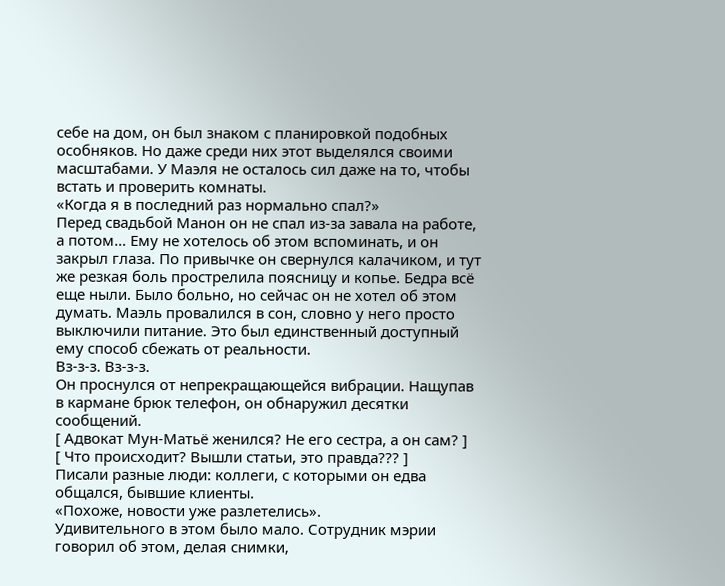себе на дом, он был знаком с планировкой подобных особняков. Но даже среди них этот выделялся своими масштабами. У Маэля не осталось сил даже на то, чтобы встать и проверить комнаты.
«Когда я в последний раз нормально спал?»
Перед свадьбой Манон он не спал из-за завала на работе, а потом… Ему не хотелось об этом вспоминать, и он закрыл глаза. По привычке он свернулся калачиком, и тут же резкая боль прострелила поясницу и копье. Бедра всё еще ныли. Было больно, но сейчас он не хотел об этом думать. Маэль провалился в сон, словно у него просто выключили питание. Это был единственный доступный ему способ сбежать от реальности.
Вз-з-з. Вз-з-з.
Он проснулся от непрекращающейся вибрации. Нащупав в кармане брюк телефон, он обнаружил десятки сообщений.
[ Адвокат Мун-Матьё женился? Не его сестра, а он сам? ]
[ Что происходит? Вышли статьи, это правда??? ]
Писали разные люди: коллеги, с которыми он едва общался, бывшие клиенты.
«Похоже, новости уже разлетелись».
Удивительного в этом было мало. Сотрудник мэрии говорил об этом, делая снимки,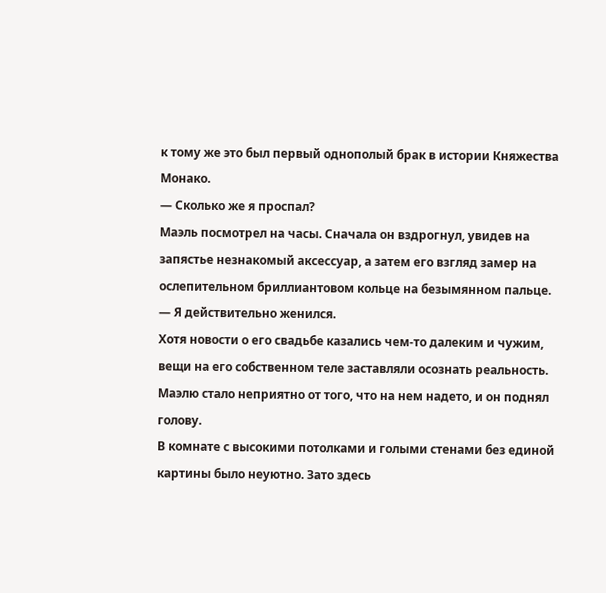к тому же это был первый однополый брак в истории Княжества Монако.
— Сколько же я проспал?
Маэль посмотрел на часы. Сначала он вздрогнул, увидев на запястье незнакомый аксессуар, а затем его взгляд замер на ослепительном бриллиантовом кольце на безымянном пальце.
— Я действительно женился.
Хотя новости о его свадьбе казались чем-то далеким и чужим, вещи на его собственном теле заставляли осознать реальность. Маэлю стало неприятно от того, что на нем надето, и он поднял голову.
В комнате с высокими потолками и голыми стенами без единой картины было неуютно. Зато здесь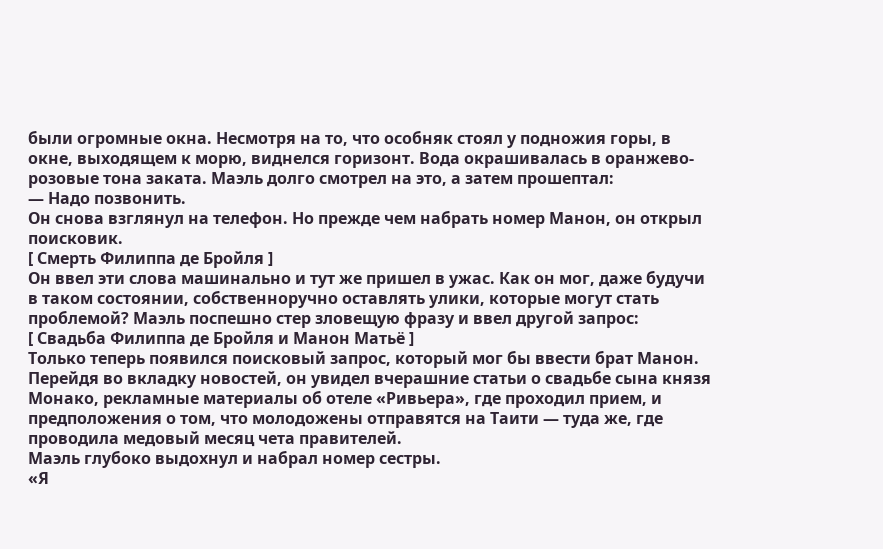были огромные окна. Несмотря на то, что особняк стоял у подножия горы, в окне, выходящем к морю, виднелся горизонт. Вода окрашивалась в оранжево-розовые тона заката. Маэль долго смотрел на это, а затем прошептал:
— Надо позвонить.
Он снова взглянул на телефон. Но прежде чем набрать номер Манон, он открыл поисковик.
[ Смерть Филиппа де Бройля ]
Он ввел эти слова машинально и тут же пришел в ужас. Как он мог, даже будучи в таком состоянии, собственноручно оставлять улики, которые могут стать проблемой? Маэль поспешно стер зловещую фразу и ввел другой запрос:
[ Свадьба Филиппа де Бройля и Манон Матьё ]
Только теперь появился поисковый запрос, который мог бы ввести брат Манон.
Перейдя во вкладку новостей, он увидел вчерашние статьи о свадьбе сына князя Монако, рекламные материалы об отеле «Ривьера», где проходил прием, и предположения о том, что молодожены отправятся на Таити — туда же, где проводила медовый месяц чета правителей.
Маэль глубоко выдохнул и набрал номер сестры.
«Я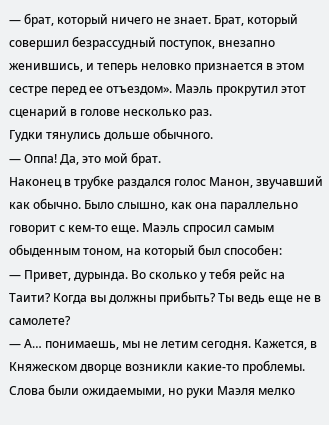— брат, который ничего не знает. Брат, который совершил безрассудный поступок, внезапно женившись, и теперь неловко признается в этом сестре перед ее отъездом». Маэль прокрутил этот сценарий в голове несколько раз.
Гудки тянулись дольше обычного.
— Оппа! Да, это мой брат.
Наконец в трубке раздался голос Манон, звучавший как обычно. Было слышно, как она параллельно говорит с кем-то еще. Маэль спросил самым обыденным тоном, на который был способен:
— Привет, дурында. Во сколько у тебя рейс на Таити? Когда вы должны прибыть? Ты ведь еще не в самолете?
— А… понимаешь, мы не летим сегодня. Кажется, в Княжеском дворце возникли какие-то проблемы.
Слова были ожидаемыми, но руки Маэля мелко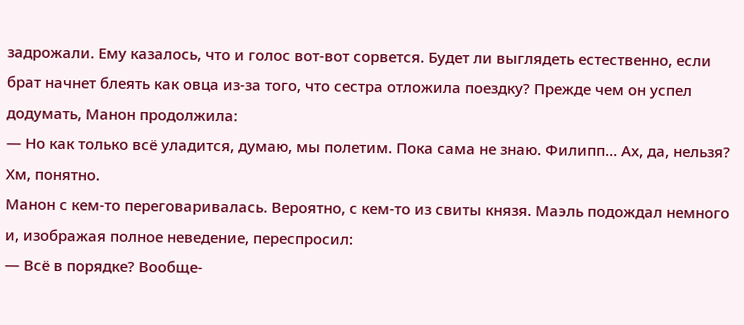задрожали. Ему казалось, что и голос вот-вот сорвется. Будет ли выглядеть естественно, если брат начнет блеять как овца из-за того, что сестра отложила поездку? Прежде чем он успел додумать, Манон продолжила:
— Но как только всё уладится, думаю, мы полетим. Пока сама не знаю. Филипп… Ах, да, нельзя? Хм, понятно.
Манон с кем-то переговаривалась. Вероятно, с кем-то из свиты князя. Маэль подождал немного и, изображая полное неведение, переспросил:
— Всё в порядке? Вообще-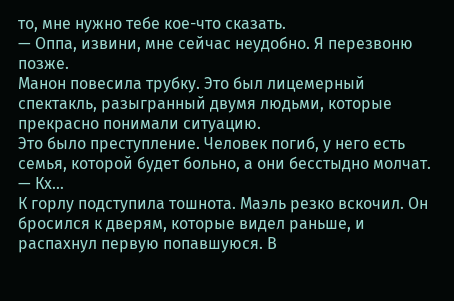то, мне нужно тебе кое-что сказать.
— Оппа, извини, мне сейчас неудобно. Я перезвоню позже.
Манон повесила трубку. Это был лицемерный спектакль, разыгранный двумя людьми, которые прекрасно понимали ситуацию.
Это было преступление. Человек погиб, у него есть семья, которой будет больно, а они бесстыдно молчат.
— Кх…
К горлу подступила тошнота. Маэль резко вскочил. Он бросился к дверям, которые видел раньше, и распахнул первую попавшуюся. В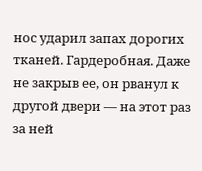нос ударил запах дорогих тканей. Гардеробная. Даже не закрыв ее, он рванул к другой двери — на этот раз за ней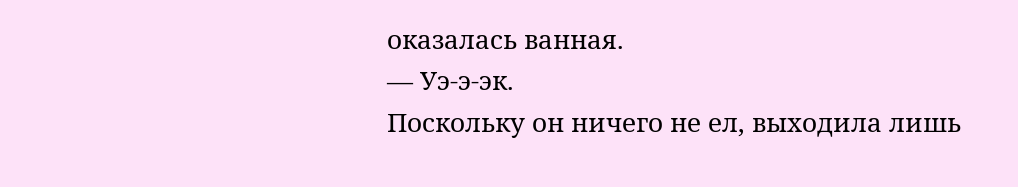оказалась ванная.
— Уэ-э-эк.
Поскольку он ничего не ел, выходила лишь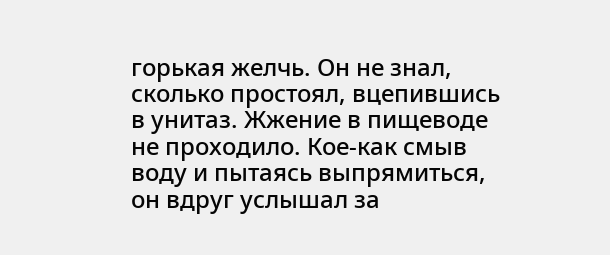горькая желчь. Он не знал, сколько простоял, вцепившись в унитаз. Жжение в пищеводе не проходило. Кое-как смыв воду и пытаясь выпрямиться, он вдруг услышал за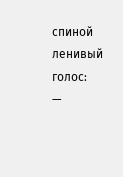спиной ленивый голос:
—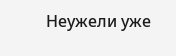Неужели уже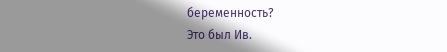беременность?
Это был Ив.